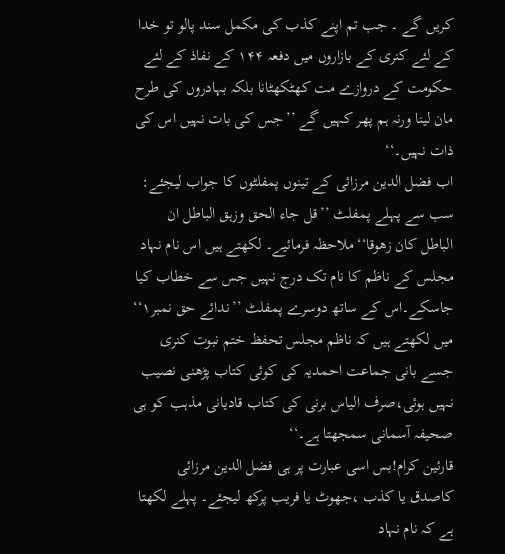کریں گے ۔ جب تم اپنے کذب کی مکمل سند پالو تو خدا کے لئے کنری کے بازاروں میں دفعہ ۱۴۴ کے نفاذ کے لئے حکومت کے دروازے مت کھٹکھٹانا بلکہ بہادروں کی طرح مان لینا ورنہ ہم پھر کہیں گے ’’جس کی بات نہیں اس کی ذات نہیں۔‘‘
اب فضل الدین مرزائی کے تینوں پمفلٹوں کا جواب لیجئے: سب سے پہلے پمفلٹ ’’قل جاء الحق وزہق الباطل ان الباطل کان زھوقا‘‘ملاحظہ فرمائیے۔ لکھتے ہیں اس نام نہاد مجلس کے ناظم کا نام تک درج نہیں جس سے خطاب کیا جاسکے۔اس کے ساتھ دوسرے پمفلٹ ’’ندائے حق نمبر۱‘‘ میں لکھتے ہیں کہ ناظم مجلس تحفظ ختم نبوت کنری جسے بانی جماعت احمدیہ کی کوئی کتاب پڑھنی نصیب نہیں ہوئی،صرف الیاس برنی کی کتاب قادیانی مذہب کو ہی صحیفہ آسمانی سمجھتا ہے۔‘‘
قارئین کرام!بس اسی عبارت پر ہی فضل الدین مرزائی کاصدق یا کذب ،جھوٹ یا فریب پرکھ لیجئے۔ پہلے لکھتا ہے کہ نام نہاد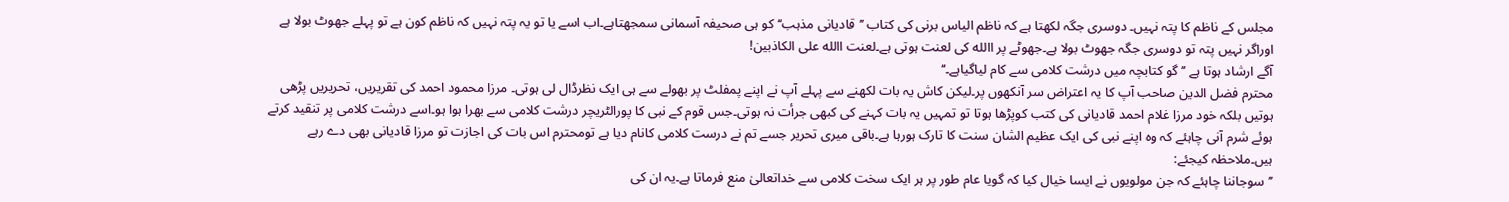مجلس کے ناظم کا پتہ نہیں۔ دوسری جگہ لکھتا ہے کہ ناظم الیاس برنی کی کتاب ’’قادیانی مذہب‘‘کو ہی صحیفہ آسمانی سمجھتاہے۔اب اسے یا تو یہ پتہ نہیں کہ ناظم کون ہے تو پہلے جھوٹ بولا ہے اوراگر نہیں پتہ تو دوسری جگہ جھوٹ بولا ہے۔جھوٹے پر االله کی لعنت ہوتی ہے۔لعنت االله علی الکاذبین!
آگے ارشاد ہوتا ہے ’’گو کتابچہ میں درشت کلامی سے کام لیاگیاہے۔‘‘
محترم فضل الدین صاحب آپ کا یہ اعتراض سر آنکھوں پر۔لیکن کاش یہ بات لکھنے سے پہلے آپ نے اپنے پمفلٹ پر بھولے سے ہی ایک نظرڈال لی ہوتی۔ مرزا محمود احمد کی تقریریں، تحریریں پڑھی ہوتیں بلکہ خود مرزا غلام احمد قادیانی کی کتب کوپڑھا ہوتا تو تمہیں یہ بات کہنے کی کبھی جرأت نہ ہوتی۔جس قوم کے نبی کا پورالٹریچر درشت کلامی سے بھرا ہوا ہو۔اسے درشت کلامی پر تنقید کرتے ہوئے شرم آنی چاہئے کہ وہ اپنے نبی کی ایک عظیم الشان سنت کا تارک ہورہا ہے۔باقی میری تحریر جسے تم نے درست کلامی کانام دیا ہے تومحترم اس بات کی اجازت تو مرزا قادیانی بھی دے رہے ہیں۔ملاحظہ کیجئے:
’’سوجاننا چاہئے کہ جن مولویوں نے ایسا خیال کیا کہ گویا عام طور پر ہر ایک سخت کلامی سے خداتعالیٰ منع فرماتا ہے۔یہ ان کی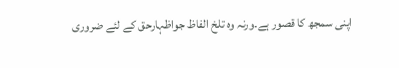اپنی سمجھ کا قصور ہے۔ورنہ وہ تلخ الفاظ جواظہارحق کے لئے ضروری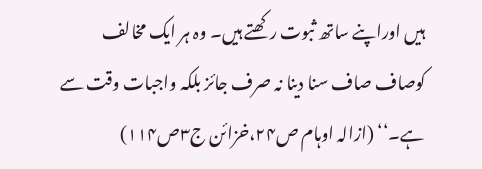ہیں اوراپنے ساتھ ثبوت رکھتے ہیں۔ وہ ہر ایک مخالف کوصاف صاف سنا دینا نہ صرف جائز بلکہ واجبات وقت سے ہے۔‘‘ (ازالہ اوہام ص۲۴،خزائن ج۳ص۱۱۴)